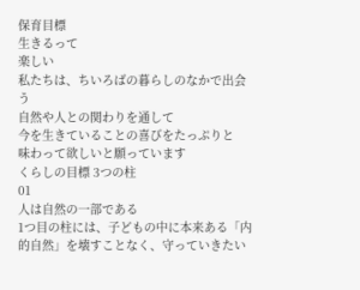保育目標
生きるって
楽しい
私たちは、ちいろばの暮らしのなかで出会う
自然や人との関わりを通して
今を生きていることの喜びをたっぷりと
味わって欲しいと願っています
くらしの目標 3つの柱
01
人は自然の一部である
1つ目の柱には、子どもの中に本来ある「内的自然」を壊すことなく、守っていきたい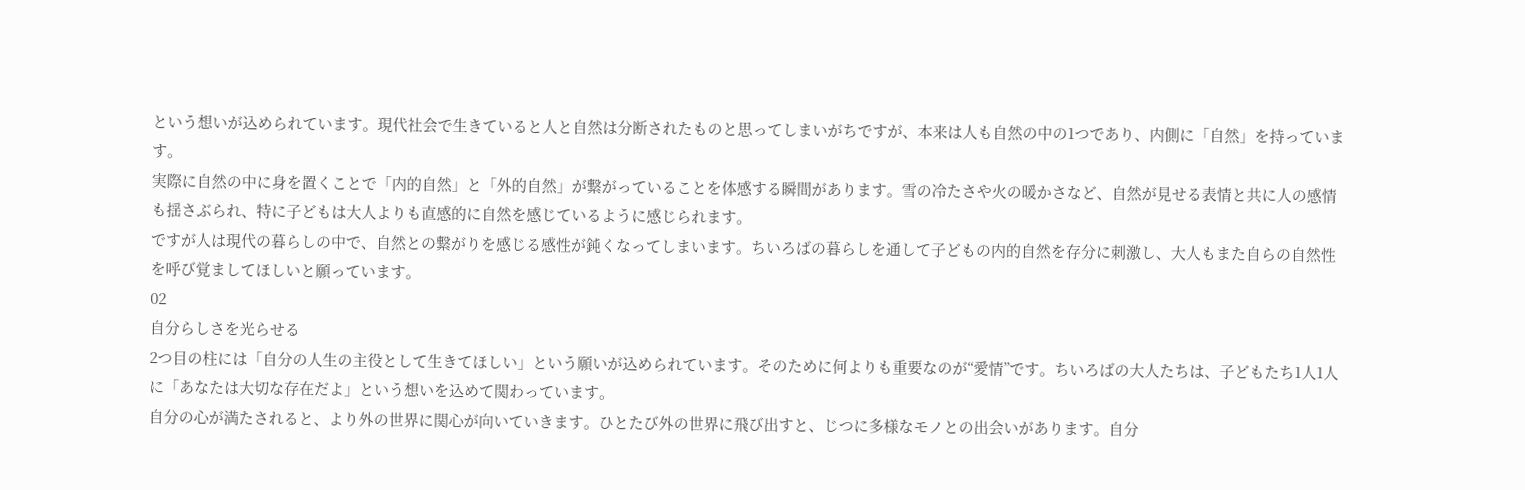という想いが込められています。現代社会で生きていると人と自然は分断されたものと思ってしまいがちですが、本来は人も自然の中の1つであり、内側に「自然」を持っています。
実際に自然の中に身を置くことで「内的自然」と「外的自然」が繋がっていることを体感する瞬間があります。雪の冷たさや火の暖かさなど、自然が見せる表情と共に人の感情も揺さぶられ、特に子どもは大人よりも直感的に自然を感じているように感じられます。
ですが人は現代の暮らしの中で、自然との繋がりを感じる感性が鈍くなってしまいます。ちいろばの暮らしを通して子どもの内的自然を存分に刺激し、大人もまた自らの自然性を呼び覚ましてほしいと願っています。
02
自分らしさを光らせる
2つ目の柱には「自分の人生の主役として生きてほしい」という願いが込められています。そのために何よりも重要なのが“愛情”です。ちいろばの大人たちは、子どもたち1人1人に「あなたは大切な存在だよ」という想いを込めて関わっています。
自分の心が満たされると、より外の世界に関心が向いていきます。ひとたび外の世界に飛び出すと、じつに多様なモノとの出会いがあります。自分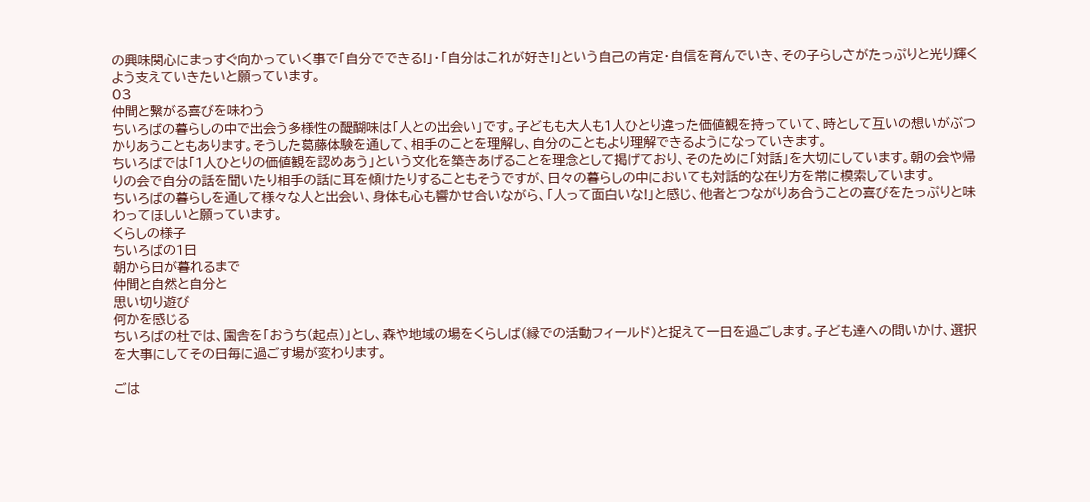の興味関心にまっすぐ向かっていく事で「自分でできる!」・「自分はこれが好き!」という自己の肯定・自信を育んでいき、その子らしさがたっぷりと光り輝くよう支えていきたいと願っています。
03
仲間と繋がる喜びを味わう
ちいろばの暮らしの中で出会う多様性の醍醐味は「人との出会い」です。子どもも大人も1人ひとり違った価値観を持っていて、時として互いの想いがぶつかりあうこともあります。そうした葛藤体験を通して、相手のことを理解し、自分のこともより理解できるようになっていきます。
ちいろばでは「1人ひとりの価値観を認めあう」という文化を築きあげることを理念として掲げており、そのために「対話」を大切にしています。朝の会や帰りの会で自分の話を聞いたり相手の話に耳を傾けたりすることもそうですが、日々の暮らしの中においても対話的な在り方を常に模索しています。
ちいろばの暮らしを通して様々な人と出会い、身体も心も響かせ合いながら、「人って面白いな!」と感じ、他者とつながりあ合うことの喜びをたっぷりと味わってほしいと願っています。
くらしの様子
ちいろばの1日
朝から日が暮れるまで
仲間と自然と自分と
思い切り遊び
何かを感じる
ちいろばの杜では、園舎を「おうち(起点)」とし、森や地域の場をくらしば(縁での活動フィールド)と捉えて一日を過ごします。子ども達への問いかけ、選択を大事にしてその日毎に過ごす場が変わります。

ごは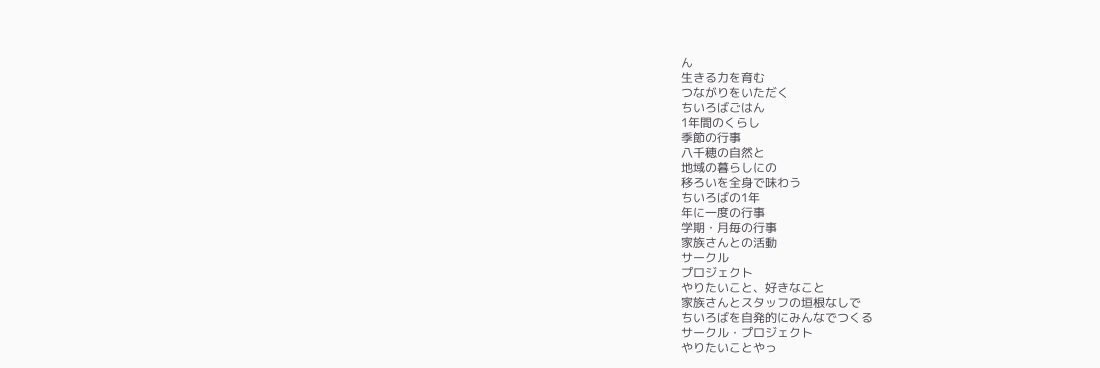ん
生きる力を育む
つながりをいただく
ちいろばごはん
1年間のくらし
季節の行事
八千穂の自然と
地域の暮らしにの
移ろいを全身で味わう
ちいろばの1年
年に一度の行事
学期・月毎の行事
家族さんとの活動
サークル
プロジェクト
やりたいこと、好きなこと
家族さんとスタッフの垣根なしで
ちいろばを自発的にみんなでつくる
サークル・プロジェクト
やりたいことやっ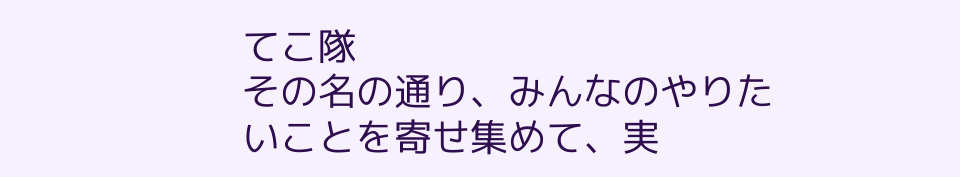てこ隊
その名の通り、みんなのやりたいことを寄せ集めて、実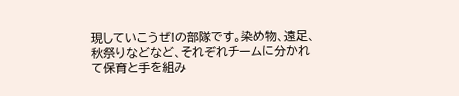現していこうぜ!の部隊です。染め物、遠足、秋祭りなどなど、それぞれチームに分かれて保育と手を組み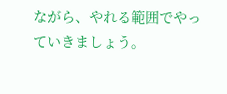ながら、やれる範囲でやっていきましょう。